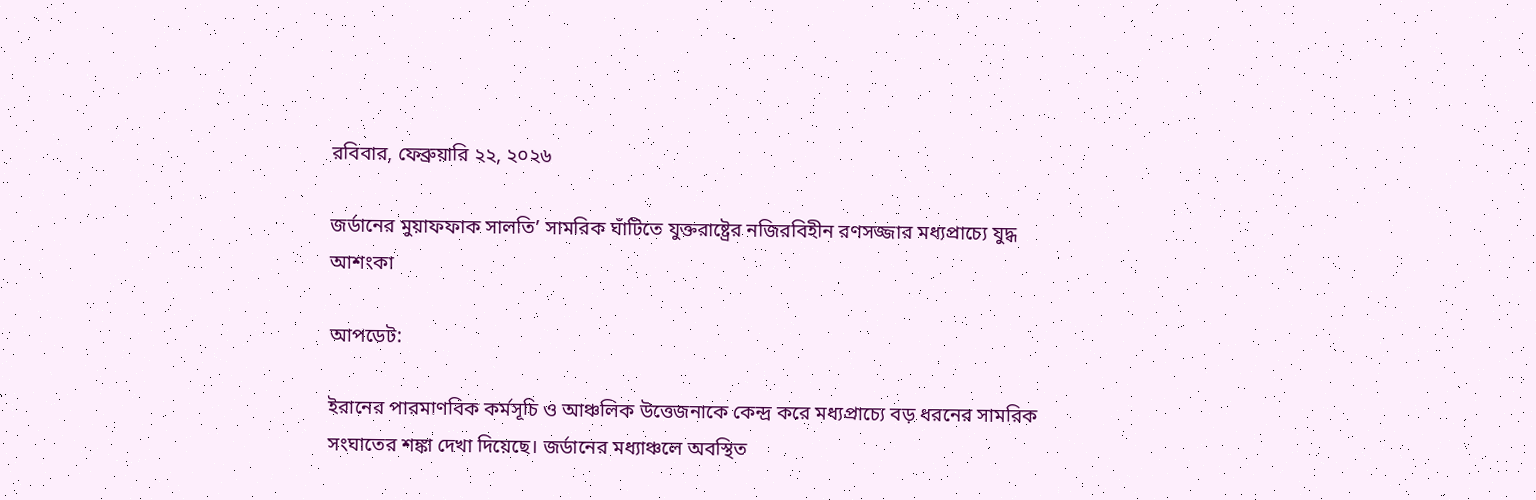রবিবার, ফেব্রুয়ারি ২২, ২০২৬

জর্ডানের মুয়াফফাক সালতি’ সামরিক ঘাঁটিতে যুক্তরাষ্ট্রের নজিরবিহীন রণসজ্জার মধ্যপ্রাচ্যে যুদ্ধ আশংকা

আপডেট:

ইরানের পারমাণবিক কর্মসূচি ও আঞ্চলিক উত্তেজনাকে কেন্দ্র করে মধ্যপ্রাচ্যে বড় ধরনের সামরিক সংঘাতের শঙ্কা দেখা দিয়েছে। জর্ডানের মধ্যাঞ্চলে অবস্থিত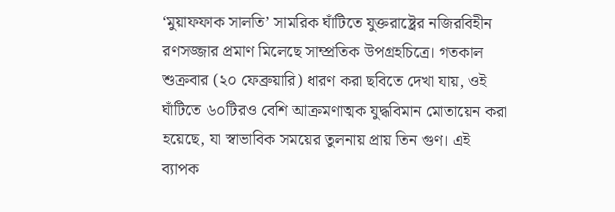‘মুয়াফফাক সালতি’ সামরিক ঘাঁটিতে যুক্তরাষ্ট্রের নজিরবিহীন রণসজ্জার প্রমাণ মিলেছে সাম্প্রতিক উপগ্রহচিত্রে। গতকাল শুক্রবার (২০ ফেব্রুয়ারি) ধারণ করা ছবিতে দেখা যায়, ওই ঘাঁটিতে ৬০টিরও বেশি আক্রমণাত্মক যুদ্ধবিমান মোতায়েন করা হয়েছে, যা স্বাভাবিক সময়ের তুলনায় প্রায় তিন গুণ। এই ব্যাপক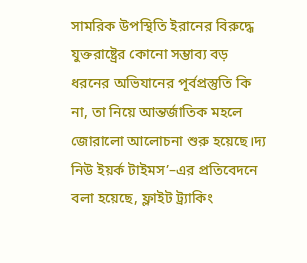সামরিক উপস্থিতি ইরানের বিরুদ্ধে যুক্তরাষ্ট্রের কোনো সম্ভাব্য বড় ধরনের অভিযানের পূর্বপ্রস্তুতি কি না, তা নিয়ে আন্তর্জাতিক মহলে জোরালো আলোচনা শুরু হয়েছে।দ্য নিউ ইয়র্ক টাইমস’–এর প্রতিবেদনে বলা হয়েছে, ফ্লাইট ট্র্যাকিং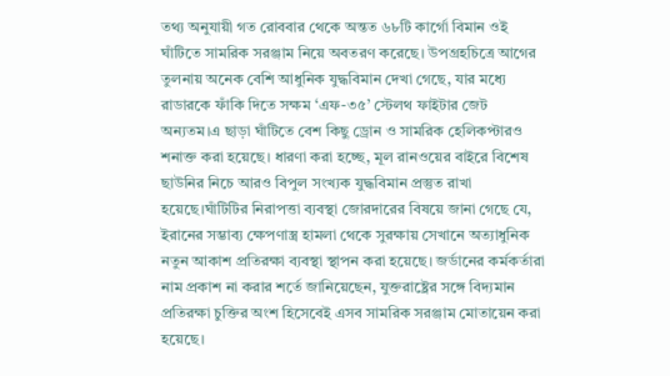তথ্য অনুযায়ী গত রোববার থেকে অন্তত ৬৮টি কার্গো বিমান ওই ঘাঁটিতে সামরিক সরঞ্জাম নিয়ে অবতরণ করেছে। উপগ্রহচিত্রে আগের তুলনায় অনেক বেশি আধুনিক যুদ্ধবিমান দেখা গেছে, যার মধ্যে রাডারকে ফাঁকি দিতে সক্ষম ‘এফ-৩৫’ স্টেলথ ফাইটার জেট অন্যতম।এ ছাড়া ঘাঁটিতে বেশ কিছু ড্রোন ও সামরিক হেলিকপ্টারও শনাক্ত করা হয়েছে। ধারণা করা হচ্ছে, মূল রানওয়ের বাইরে বিশেষ ছাউনির নিচে আরও বিপুল সংখ্যক যুদ্ধবিমান প্রস্তুত রাখা হয়েছে।ঘাঁটিটির নিরাপত্তা ব্যবস্থা জোরদারের বিষয়ে জানা গেছে যে, ইরানের সম্ভাব্য ক্ষেপণাস্ত্র হামলা থেকে সুরক্ষায় সেখানে অত্যাধুনিক নতুন আকাশ প্রতিরক্ষা ব্যবস্থা স্থাপন করা হয়েছে। জর্ডানের কর্মকর্তারা নাম প্রকাশ না করার শর্তে জানিয়েছেন, যুক্তরাষ্ট্রের সঙ্গে বিদ্যমান প্রতিরক্ষা চুক্তির অংশ হিসেবেই এসব সামরিক সরঞ্জাম মোতায়েন করা হয়েছে।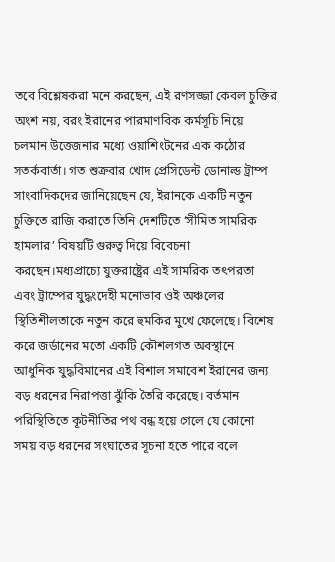তবে বিশ্লেষকরা মনে করছেন, এই রণসজ্জা কেবল চুক্তির অংশ নয়, বরং ইরানের পারমাণবিক কর্মসূচি নিয়ে চলমান উত্তেজনার মধ্যে ওয়াশিংটনের এক কঠোর সতর্কবার্তা। গত শুক্রবার খোদ প্রেসিডেন্ট ডোনাল্ড ট্রাম্প সাংবাদিকদের জানিয়েছেন যে, ইরানকে একটি নতুন চুক্তিতে রাজি করাতে তিনি দেশটিতে ‘সীমিত সামরিক হামলার’ বিষয়টি গুরুত্ব দিয়ে বিবেচনা করছেন।মধ্যপ্রাচ্যে যুক্তরাষ্ট্রের এই সামরিক তৎপরতা এবং ট্রাম্পের যুদ্ধংদেহী মনোভাব ওই অঞ্চলের স্থিতিশীলতাকে নতুন করে হুমকির মুখে ফেলেছে। বিশেষ করে জর্ডানের মতো একটি কৌশলগত অবস্থানে আধুনিক যুদ্ধবিমানের এই বিশাল সমাবেশ ইরানের জন্য বড় ধরনের নিরাপত্তা ঝুঁকি তৈরি করেছে। বর্তমান পরিস্থিতিতে কূটনীতির পথ বন্ধ হয়ে গেলে যে কোনো সময় বড় ধরনের সংঘাতের সূচনা হতে পারে বলে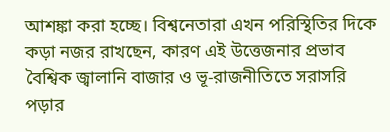আশঙ্কা করা হচ্ছে। বিশ্বনেতারা এখন পরিস্থিতির দিকে কড়া নজর রাখছেন, কারণ এই উত্তেজনার প্রভাব বৈশ্বিক জ্বালানি বাজার ও ভূ-রাজনীতিতে সরাসরি পড়ার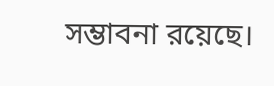সম্ভাবনা রয়েছে।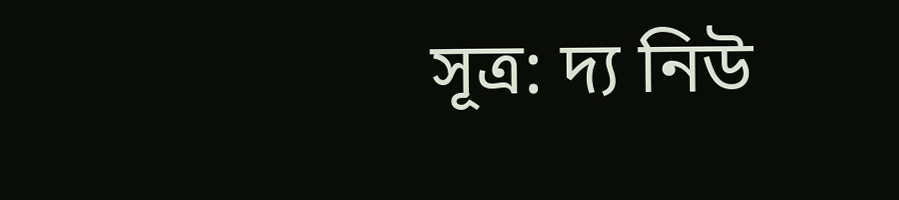সূত্র: দ্য নিউ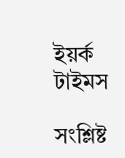ইয়র্ক টাইমস

সংশ্লিষ্ট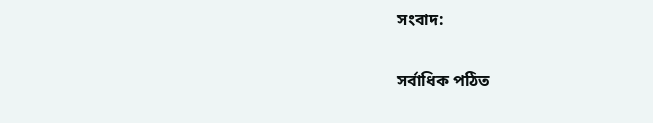সংবাদ:

সর্বাধিক পঠিত